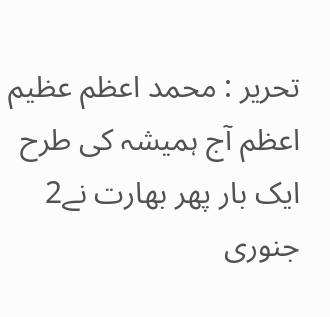تحریر : محمد اعظم عظیم اعظم آج ہمیشہ کی طرح ایک بار پھر بھارت نے2 جنوری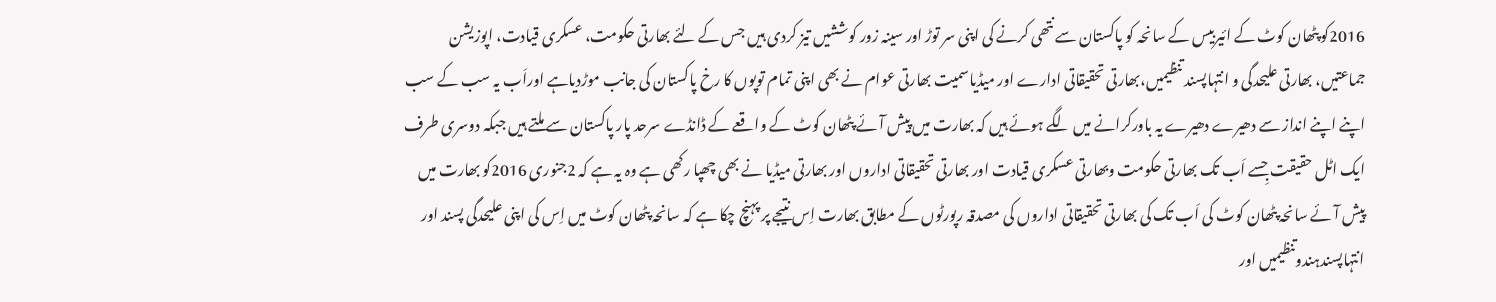2016کو پٹھان کوٹ کے ائیربیس کے سانحہ کو پاکستان سے نتھی کرنے کی اپنی سر توڑ اور سینہ زور کوششیں تیز کردی ہیں جس کے لئے بھارتی حکومت، عسکری قیادت، اپوزیشن جماعتیں، بھارتی علیحدگی و انتہاپسند تنظیمیں،بھارتی تحقیقاتی ادارے اور میڈیاسمیت بھارتی عوام نے بھی اپنی تمام توپوں کا رخ پاکستان کی جانب موڑدیاہے اوراَب یہ سب کے سب اپنے اپنے انداز سے دھیرے دھیرے یہ باورکرانے میں لگے ہوئے ہیں کہ بھارت میں پیش آئے پٹھان کوٹ کے واقعے کے ڈانڈے سرحد پار پاکستان سے ملتے ہیں جبکہ دوسری طرف ایک اٹل حقیقت جِسے اَب تک بھارتی حکومت وبھارتی عسکری قیادت اور بھارتی تحقیقاتی اداروں اور بھارتی میڈیا نے بھی چھپا رکھی ہے وہ یہ ہے کہ 2جنوری 2016کو بھارت میں پیش آئے سانحہ پٹھان کوٹ کی اَب تک کی بھارتی تحقیقاتی اداروں کی مصدقہ رپورٹوں کے مطابق بھارت اِس نتیجے پر پہنچ چکا ہے کہ سانحہ پٹھان کوٹ میں اِس کی اپنی علیحدگی پسند اور انتہاپسندہندوتنظیمیں اور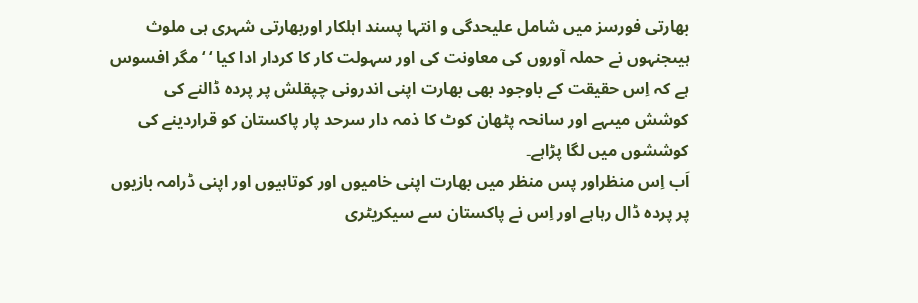بھارتی فورسز میں شامل علیحدگی و انتہا پسند اہلکار اوربھارتی شہری ہی ملوث ہیںجنہوں نے حملہ آوروں کی معاونت کی اور سہولت کار کا کردار ادا کیا ‘ ‘ مگر افسوس ہے کہ اِس حقیقت کے باوجود بھی بھارت اپنی اندرونی چپقلش پر پردہ ڈالنے کی کوشش میںہے اور سانحہ پٹھان کوٹ کا ذمہ دار سرحد پار پاکستان کو قراردینے کی کوششوں میں لگا پڑاہے۔
اَب اِس منظراور پس منظر میں بھارت اپنی خامیوں اور کوتاہیوں اور اپنی ڈرامہ بازیوں پر پردہ ڈال رہاہے اور اِس نے پاکستان سے سیکریٹری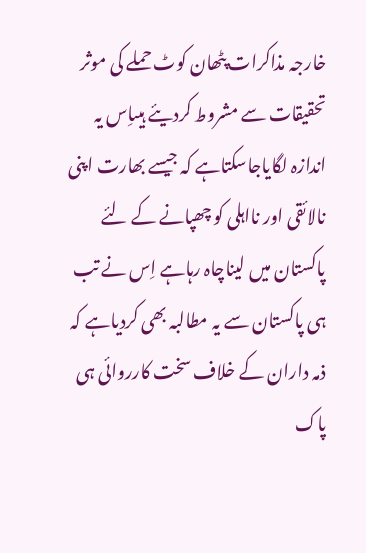خارجہ مذاکرات پٹھان کوٹ حملے کی موثر تحقیقات سے مشروط کردیئے ہیںاِس یہ اندازہ لگایاجاسکتاہے کہ جیسے بھارت اپنی نالائقی اور نااہلی کو چھپانے کے لئے پاکستان میں لیناچاہ رہاہے اِس نے تب ہی پاکستان سے یہ مطالبہ بھی کردیاہے کہ ذمہ داران کے خلاف سخت کارروائی ہی پاک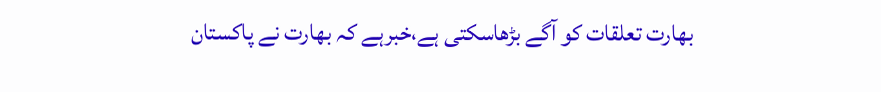بھارت تعلقات کو آگے بڑھاسکتی ہے،خبرہے کہ بھارت نے پاکستان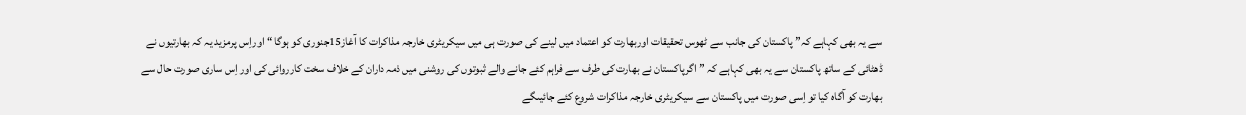سے یہ بھی کہاہے کہ” پاکستان کی جانب سے ٹھوس تحقیقات اوربھارت کو اعتماد میں لینے کی صورت ہی میں سیکریٹری خارجہ مذاکرات کا آغاز15جنوری کو ہوگا “ اوراِس پرمزید یہ کہ بھارتیوں نے ڈھٹائی کے ساتھ پاکستان سے یہ بھی کہاہے کہ ”اگرپاکستان نے بھارت کی طرف سے فراہم کئے جانے والے ثبوتوں کی روشنی میں ذمہ داران کے خلاف سخت کارروائی کی اور اِس ساری صورت حال سے بھارت کو آگاہ کیا تو اِسی صورت میں پاکستان سے سیکریٹری خارجہ مذاکرات شروع کئے جائیںگے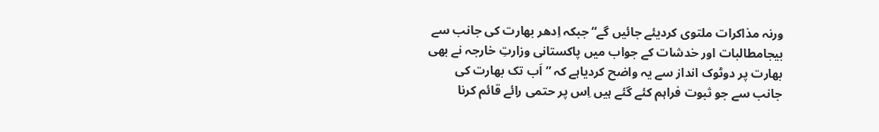ورنہ مذاکرات ملتوی کردیئے جائیں گے“ جبکہ اِدھر بھارت کی جانب سے بیجامطالبات اور خدشات کے جواب میں پاکستانی وزارتِ خارجہ نے بھی بھارت پر دوٹوک انداز سے یہ واضح کردیاہے کہ ” اَب تک بھارت کی جانب سے جو ثبوت فراہم کئے گئے ہیں اِس پر حتمی رائے قائم کرنا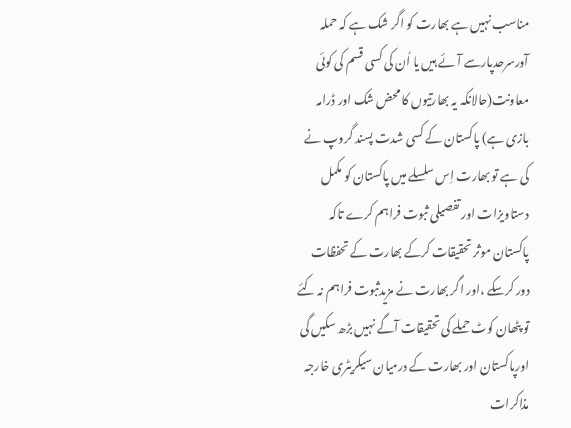مناسب نہیں ہے بھارت کو اگر شک ہے کہ حملہ آورسرحدپارسے آئے ہیں یا اُن کی کسی قسم کی کوئی معاونت(حالانکہ یہ بھارتیوں کا محض شک اور ڈرامہ بازی ہے) پاکستان کے کسی شدت پسند گروپ نے کی ہے تو بھارت اِس سلسلے میں پاکستان کو مکمل دستاویزات اور تفصیلی ثبوت فراہم کرے تاکہ پاکستان موثر تحقیقات کرکے بھارت کے تحفظات دور کرسکے ،اور اگر بھارت نے مزیدثبوت فراہم نہ کئے تو پٹھان کوٹ حملے کی تحقیقات آگے نہیں بڑھ سکیں گی اورپاکستان اور بھارت کے درمیان سیکریٹری خارجہ مذاکرات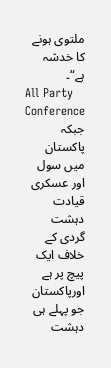ملتوی ہونے کا خدشہ ہے“۔
All Party Conference
جبکہ پاکستان میں سول اور عسکری قیادت دہشت گردی کے خلاف ایک پیچ پر ہے اورپاکستان جو پہلے ہی دہشت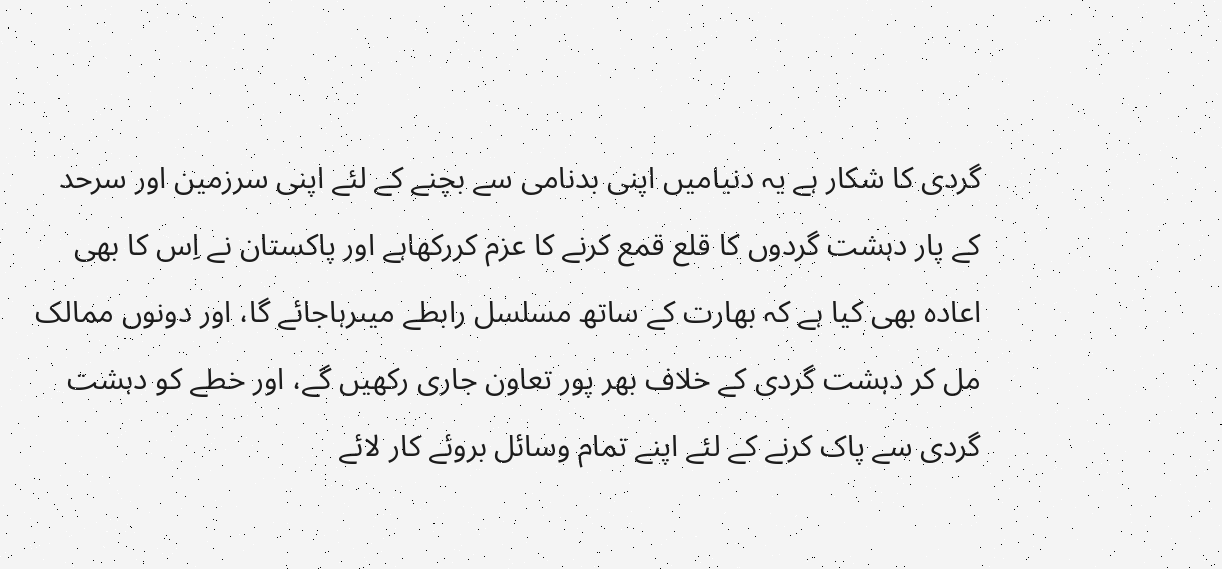گردی کا شکار ہے یہ دنیامیں اپنی بدنامی سے بچنے کے لئے اپنی سرزمین اور سرحد کے پار دہشت گردوں کا قلع قمع کرنے کا عزم کررکھاہے اور پاکستان نے اِس کا بھی اعادہ بھی کیا ہے کہ بھارت کے ساتھ مسلسل رابطے میںرہاجائے گا، اور دونوں ممالک مل کر دہشت گردی کے خلاف بھر پور تعاون جاری رکھیں گے، اور خطے کو دہشت گردی سے پاک کرنے کے لئے اپنے تمام وسائل بروئے کار لائے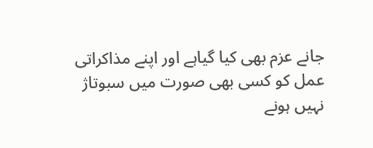جانے عزم بھی کیا گیاہے اور اپنے مذاکراتی عمل کو کسی بھی صورت میں سبوتاژ نہیں ہونے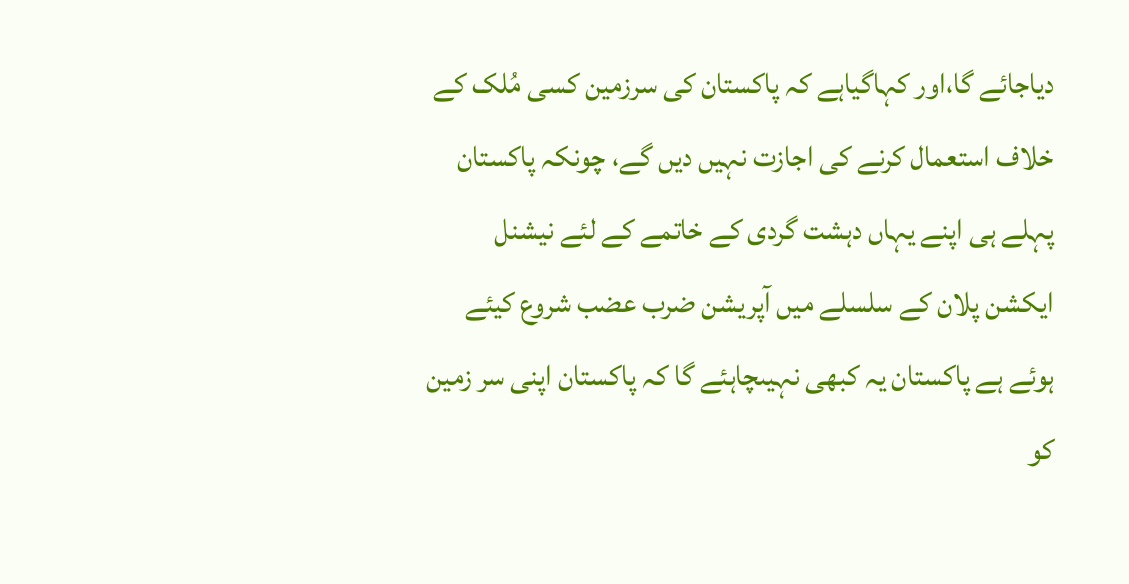دیاجائے گا،اور کہاگیاہے کہ پاکستان کی سرزمین کسی مُلک کے خلاف استعمال کرنے کی اجازت نہیں دیں گے، چونکہ پاکستان پہلے ہی اپنے یہاں دہشت گردی کے خاتمے کے لئے نیشنل ایکشن پلان کے سلسلے میں آپریشن ضرب عضب شروع کیئے ہوئے ہے پاکستان یہ کبھی نہیںچاہئے گا کہ پاکستان اپنی سر زمین کو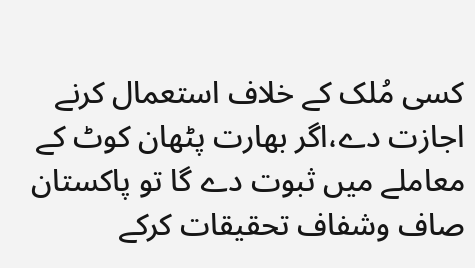کسی مُلک کے خلاف استعمال کرنے اجازت دے،اگر بھارت پٹھان کوٹ کے معاملے میں ثبوت دے گا تو پاکستان صاف وشفاف تحقیقات کرکے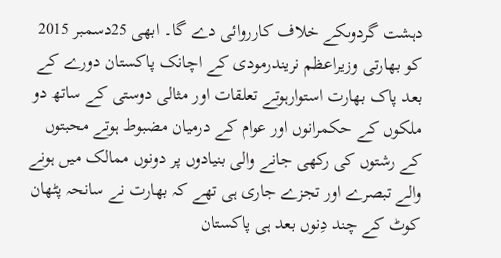دہشت گردوںکے خلاف کارروائی دے گا۔ ابھی 25دسمبر 2015 کو بھارتی وزیراعظم نریندرمودی کے اچانک پاکستان دورے کے بعد پاک بھارت استوارہوتے تعلقات اور مثالی دوستی کے ساتھ دو ملکوں کے حکمرانوں اور عوام کے درمیان مضبوط ہوتے محبتوں کے رشتوں کی رکھی جانے والی بنیادوں پر دونوں ممالک میں ہونے والے تبصرے اور تجزے جاری ہی تھے کہ بھارت نے سانحہ پٹھان کوٹ کے چند دِنوں بعد ہی پاکستان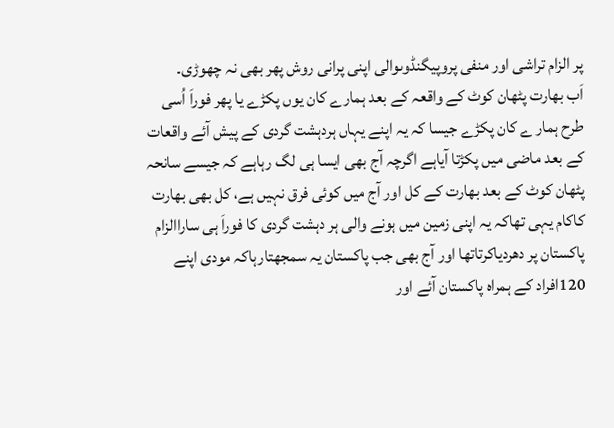پر الزام تراشی اور منفی پروپیگنڈوںوالی اپنی پرانی روش پھر بھی نہ چھوڑی۔
اَب بھارت پٹھان کوٹ کے واقعہ کے بعد ہمارے کان یوں پکڑے یا پھر فوراَ اُسی طرح ہمار ے کان پکڑے جیسا کہ یہ اپنے یہاں ہردہشت گردی کے پیش آئے واقعات کے بعد ماضی میں پکڑتا آیاہے اگرچہ آج بھی ایسا ہی لگ رہاہے کہ جیسے سانحہ پٹھان کوٹ کے بعد بھارت کے کل اور آج میں کوئی فرق نہیں ہے، کل بھی بھارت کاکام یہی تھاکہ یہ اپنی زمین میں ہونے والی ہر دہشت گردی کا فوراَ ہی ساراالزام پاکستان پر دھردیاکرتاتھا اور آج بھی جب پاکستان یہ سمجھتارہاکہ مودی اپنے 120افراد کے ہمراہ پاکستان آئے اور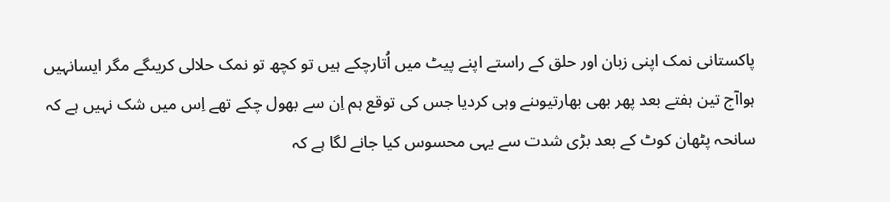پاکستانی نمک اپنی زبان اور حلق کے راستے اپنے پیٹ میں اُتارچکے ہیں تو کچھ تو نمک حلالی کریںگے مگر ایسانہیں ہواآج تین ہفتے بعد پھر بھی بھارتیوںنے وہی کردیا جس کی توقع ہم اِن سے بھول چکے تھے اِس میں شک نہیں ہے کہ سانحہ پٹھان کوٹ کے بعد بڑی شدت سے یہی محسوس کیا جانے لگا ہے کہ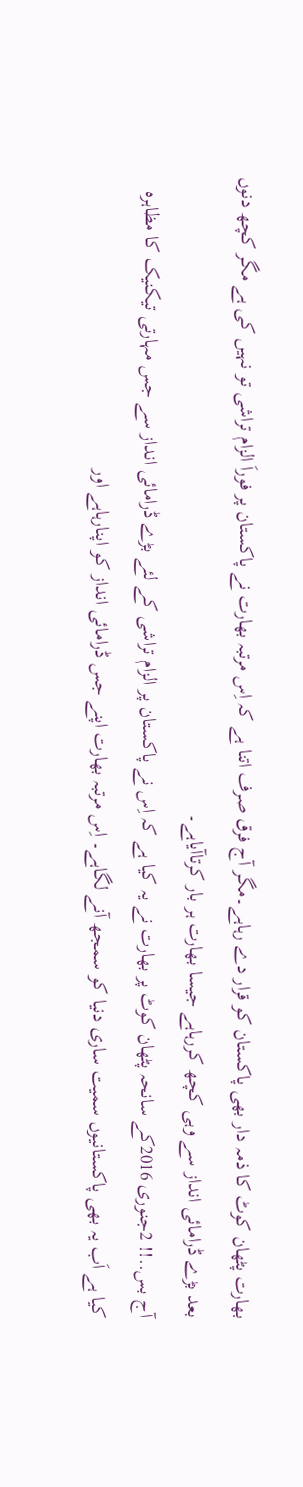بھارت پٹھان کوٹ کا ذمہ دار بھی پاکستان کو قرار دے رہاہے۔مگر آج فرق صرف اتنا ہے کہ اِس مرتبہ بھارت نے پاکستان پر فوراَ الزام تراشی تو نہیں کی ہے مگر کچھ دنوں بعد بڑے ڈرامائی انداز سے وہی کچھ کررہاہے جیسا بھارت ہر بار کرتاآیاہے۔
آج بس..!! 2جنوری 2016کے سانحہ پٹھان کوٹ پر بھارت نے یہ کیا ہے کہ اِس نے پاکستان پر الزام تراشی کے لئے بڑے ڈرامائی انداز سے جس مہارتی تیکنیک کا مظاہرہ کیا ہے اَب یہ بھی پاکستانیوں سمیت ساری دنیا کو سمجھ آنے لگاہے۔ اِس مرتبہ بھارت اپنے جس ڈرامائی انداز کو اپنارہاہے اور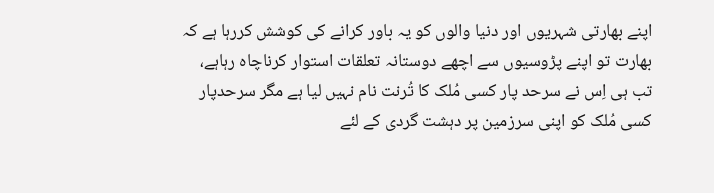اپنے بھارتی شہریوں اور دنیا والوں کو یہ باور کرانے کی کوشش کررہا ہے کہ بھارت تو اپنے پڑوسیوں سے اچھے دوستانہ تعلقات استوار کرناچاہ رہاہے، تب ہی اِس نے سرحد پار کسی مُلک کا تُرنت نام نہیں لیا ہے مگر سرحدپار کسی مُلک کو اپنی سرزمین پر دہشت گردی کے لئے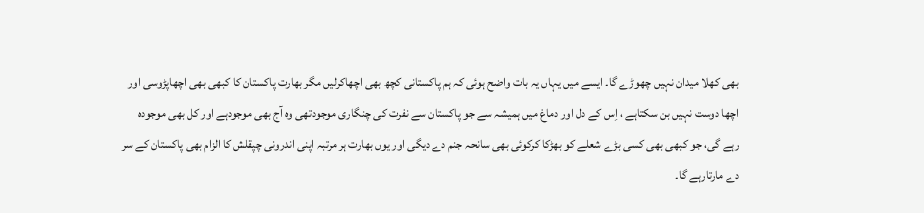بھی کھلا میدان نہیں چھوڑے گا۔ ایسے میں یہاں یہ بات واضح ہوئی کہ ہم پاکستانی کچھ بھی اچھاکرلیں مگر بھارت پاکستان کا کبھی بھی اچھاپڑوسی اور اچھا دوست نہیں بن سکتاہے ، اِس کے دل اور دماغ میں ہمیشہ سے جو پاکستان سے نفرت کی چنگاری موجودتھی وہ آج بھی موجودہے اور کل بھی موجودہ رہے گی، جو کبھی بھی کسی بڑے شعلے کو بھڑکا کرکوئی بھی سانحہ جنم دے دیگی اور یوں بھارت ہر مرتبہ اپنی اندرونی چپقلش کا الزام بھی پاکستان کے سر دے مارتارہے گا۔